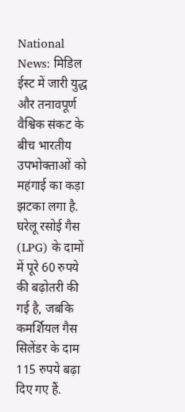National News: मिडिल ईस्ट में जारी युद्ध और तनावपूर्ण वैश्विक संकट के बीच भारतीय उपभोक्ताओं को महंगाई का कड़ा झटका लगा है. घरेलू रसोई गैस (LPG) के दामों में पूरे 60 रुपये की बढ़ोतरी की गई है, जबकि कमर्शियल गैस सिलेंडर के दाम 115 रुपये बढ़ा दिए गए हैं.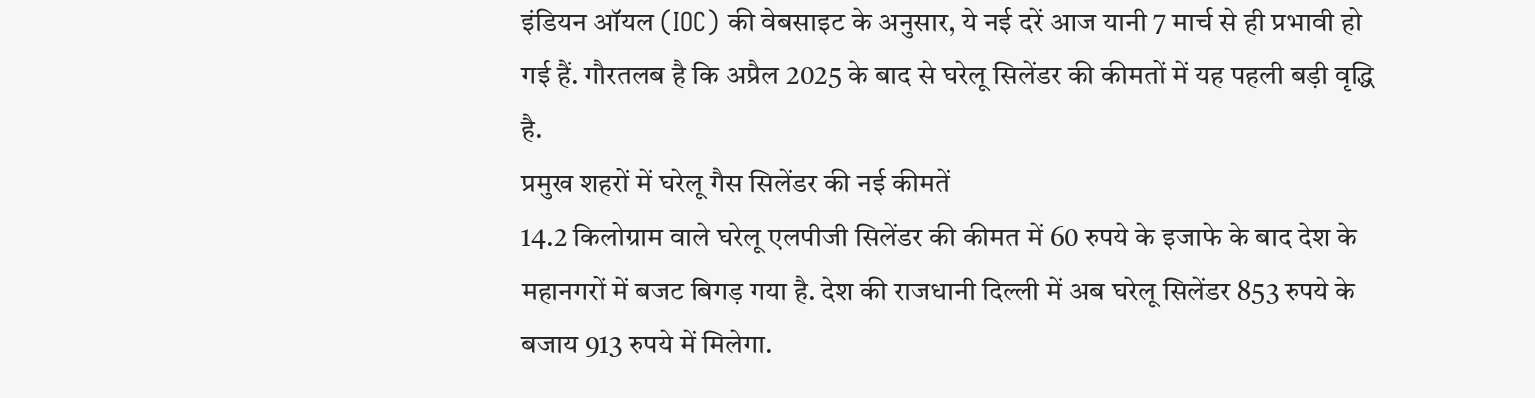इंडियन ऑयल (IOC) की वेबसाइट के अनुसार, ये नई दरें आज यानी 7 मार्च से ही प्रभावी हो गई हैं. गौरतलब है कि अप्रैल 2025 के बाद से घरेलू सिलेंडर की कीमतों में यह पहली बड़ी वृद्धि है.
प्रमुख शहरों में घरेलू गैस सिलेंडर की नई कीमतें
14.2 किलोग्राम वाले घरेलू एलपीजी सिलेंडर की कीमत में 60 रुपये के इजाफे के बाद देश के महानगरों में बजट बिगड़ गया है. देश की राजधानी दिल्ली में अब घरेलू सिलेंडर 853 रुपये के बजाय 913 रुपये में मिलेगा.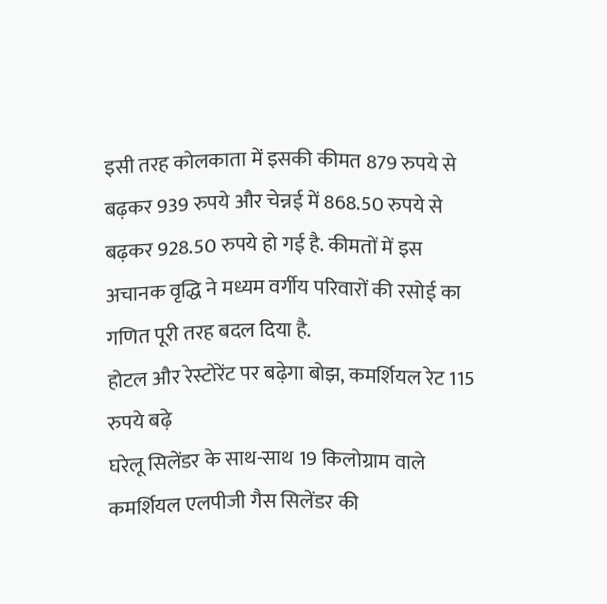इसी तरह कोलकाता में इसकी कीमत 879 रुपये से बढ़कर 939 रुपये और चेन्नई में 868.50 रुपये से बढ़कर 928.50 रुपये हो गई है. कीमतों में इस अचानक वृद्धि ने मध्यम वर्गीय परिवारों की रसोई का गणित पूरी तरह बदल दिया है.
होटल और रेस्टोरेंट पर बढ़ेगा बोझ, कमर्शियल रेट 115 रुपये बढ़े
घरेलू सिलेंडर के साथ-साथ 19 किलोग्राम वाले कमर्शियल एलपीजी गैस सिलेंडर की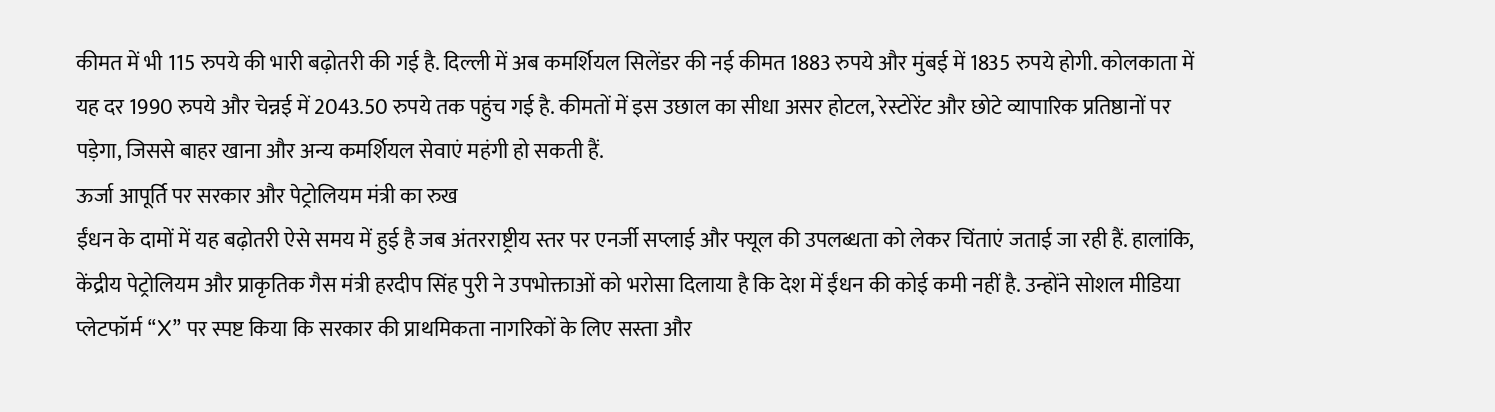कीमत में भी 115 रुपये की भारी बढ़ोतरी की गई है. दिल्ली में अब कमर्शियल सिलेंडर की नई कीमत 1883 रुपये और मुंबई में 1835 रुपये होगी. कोलकाता में यह दर 1990 रुपये और चेन्नई में 2043.50 रुपये तक पहुंच गई है. कीमतों में इस उछाल का सीधा असर होटल, रेस्टोरेंट और छोटे व्यापारिक प्रतिष्ठानों पर पड़ेगा, जिससे बाहर खाना और अन्य कमर्शियल सेवाएं महंगी हो सकती हैं.
ऊर्जा आपूर्ति पर सरकार और पेट्रोलियम मंत्री का रुख
ईंधन के दामों में यह बढ़ोतरी ऐसे समय में हुई है जब अंतरराष्ट्रीय स्तर पर एनर्जी सप्लाई और फ्यूल की उपलब्धता को लेकर चिंताएं जताई जा रही हैं. हालांकि, केंद्रीय पेट्रोलियम और प्राकृतिक गैस मंत्री हरदीप सिंह पुरी ने उपभोक्ताओं को भरोसा दिलाया है कि देश में ईंधन की कोई कमी नहीं है. उन्होंने सोशल मीडिया प्लेटफॉर्म “X” पर स्पष्ट किया कि सरकार की प्राथमिकता नागरिकों के लिए सस्ता और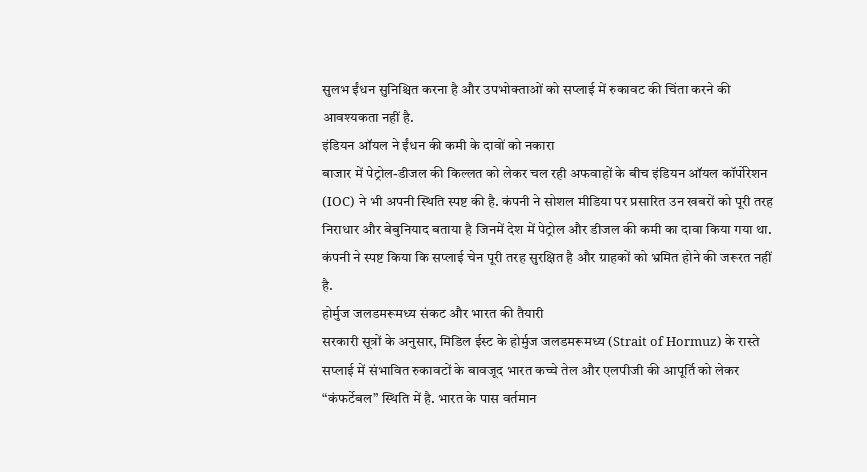सुलभ ईंधन सुनिश्चित करना है और उपभोक्ताओं को सप्लाई में रुकावट की चिंता करने की आवश्यकता नहीं है.
इंडियन ऑयल ने ईंधन की कमी के दावों को नकारा
बाजार में पेट्रोल-डीजल की किल्लत को लेकर चल रही अफवाहों के बीच इंडियन ऑयल कॉर्पोरेशन (IOC) ने भी अपनी स्थिति स्पष्ट की है. कंपनी ने सोशल मीडिया पर प्रसारित उन खबरों को पूरी तरह निराधार और बेबुनियाद बताया है जिनमें देश में पेट्रोल और डीजल की कमी का दावा किया गया था. कंपनी ने स्पष्ट किया कि सप्लाई चेन पूरी तरह सुरक्षित है और ग्राहकों को भ्रमित होने की जरूरत नहीं है.
होर्मुज जलडमरूमध्य संकट और भारत की तैयारी
सरकारी सूत्रों के अनुसार, मिडिल ईस्ट के होर्मुज जलडमरूमध्य (Strait of Hormuz) के रास्ते सप्लाई में संभावित रुकावटों के बावजूद भारत कच्चे तेल और एलपीजी की आपूर्ति को लेकर “कंफर्टेबल” स्थिति में है. भारत के पास वर्तमान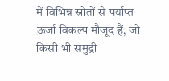में विभिन्न स्रोतों से पर्याप्त ऊर्जा विकल्प मौजूद हैं, जो किसी भी समुद्री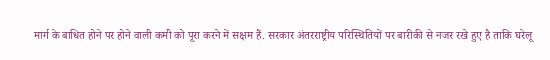मार्ग के बाधित होने पर होने वाली कमी को पूरा करने में सक्षम हैं. सरकार अंतरराष्ट्रीय परिस्थितियों पर बारीकी से नजर रखे हुए है ताकि घरेलू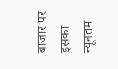बाजार पर इसका न्यूनतम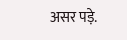असर पड़े.